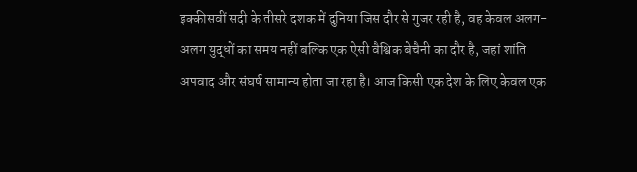इक्कीसवीं सदी के तीसरे दशक में दुनिया जिस दौर से गुजर रही है, वह केवल अलग-अलग युद्धों का समय नहीं बल्कि एक ऐसी वैश्विक बेचैनी का दौर है, जहां शांति अपवाद और संघर्ष सामान्य होता जा रहा है। आज किसी एक देश के लिए केवल एक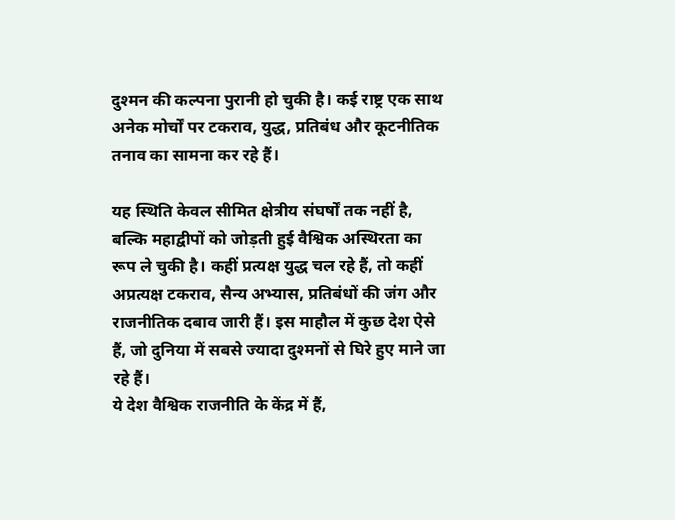दुश्मन की कल्पना पुरानी हो चुकी है। कई राष्ट्र एक साथ अनेक मोर्चों पर टकराव, युद्ध, प्रतिबंध और कूटनीतिक तनाव का सामना कर रहे हैं।

यह स्थिति केवल सीमित क्षेत्रीय संघर्षों तक नहीं है, बल्कि महाद्वीपों को जोड़ती हुई वैश्विक अस्थिरता का रूप ले चुकी है। कहीं प्रत्यक्ष युद्ध चल रहे हैं, तो कहीं अप्रत्यक्ष टकराव, सैन्य अभ्यास, प्रतिबंधों की जंग और राजनीतिक दबाव जारी हैं। इस माहौल में कुछ देश ऐसे हैं, जो दुनिया में सबसे ज्यादा दुश्मनों से घिरे हुए माने जा रहे हैं।
ये देश वैश्विक राजनीति के केंद्र में हैं,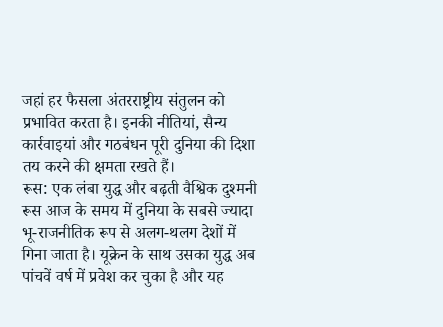जहां हर फैसला अंतरराष्ट्रीय संतुलन को प्रभावित करता है। इनकी नीतियां, सैन्य कार्रवाइयां और गठबंधन पूरी दुनिया की दिशा तय करने की क्षमता रखते हैं।
रूस: एक लंबा युद्ध और बढ़ती वैश्विक दुश्मनी
रूस आज के समय में दुनिया के सबसे ज्यादा भू-राजनीतिक रूप से अलग-थलग देशों में गिना जाता है। यूक्रेन के साथ उसका युद्ध अब पांचवें वर्ष में प्रवेश कर चुका है और यह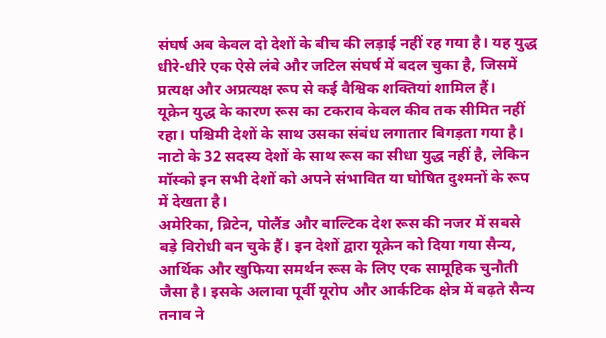संघर्ष अब केवल दो देशों के बीच की लड़ाई नहीं रह गया है। यह युद्ध धीरे-धीरे एक ऐसे लंबे और जटिल संघर्ष में बदल चुका है, जिसमें प्रत्यक्ष और अप्रत्यक्ष रूप से कई वैश्विक शक्तियां शामिल हैं।
यूक्रेन युद्ध के कारण रूस का टकराव केवल कीव तक सीमित नहीं रहा। पश्चिमी देशों के साथ उसका संबंध लगातार बिगड़ता गया है। नाटो के 32 सदस्य देशों के साथ रूस का सीधा युद्ध नहीं है, लेकिन मॉस्को इन सभी देशों को अपने संभावित या घोषित दुश्मनों के रूप में देखता है।
अमेरिका, ब्रिटेन, पोलैंड और बाल्टिक देश रूस की नजर में सबसे बड़े विरोधी बन चुके हैं। इन देशों द्वारा यूक्रेन को दिया गया सैन्य, आर्थिक और खुफिया समर्थन रूस के लिए एक सामूहिक चुनौती जैसा है। इसके अलावा पूर्वी यूरोप और आर्कटिक क्षेत्र में बढ़ते सैन्य तनाव ने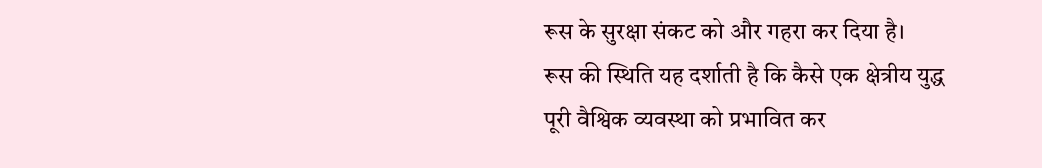रूस के सुरक्षा संकट को और गहरा कर दिया है।
रूस की स्थिति यह दर्शाती है कि कैसे एक क्षेत्रीय युद्ध पूरी वैश्विक व्यवस्था को प्रभावित कर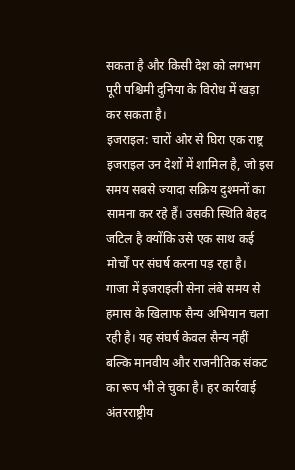सकता है और किसी देश को लगभग पूरी पश्चिमी दुनिया के विरोध में खड़ा कर सकता है।
इजराइल: चारों ओर से घिरा एक राष्ट्र
इजराइल उन देशों में शामिल है, जो इस समय सबसे ज्यादा सक्रिय दुश्मनों का सामना कर रहे हैं। उसकी स्थिति बेहद जटिल है क्योंकि उसे एक साथ कई मोर्चों पर संघर्ष करना पड़ रहा है।
गाजा में इजराइली सेना लंबे समय से हमास के खिलाफ सैन्य अभियान चला रही है। यह संघर्ष केवल सैन्य नहीं बल्कि मानवीय और राजनीतिक संकट का रूप भी ले चुका है। हर कार्रवाई अंतरराष्ट्रीय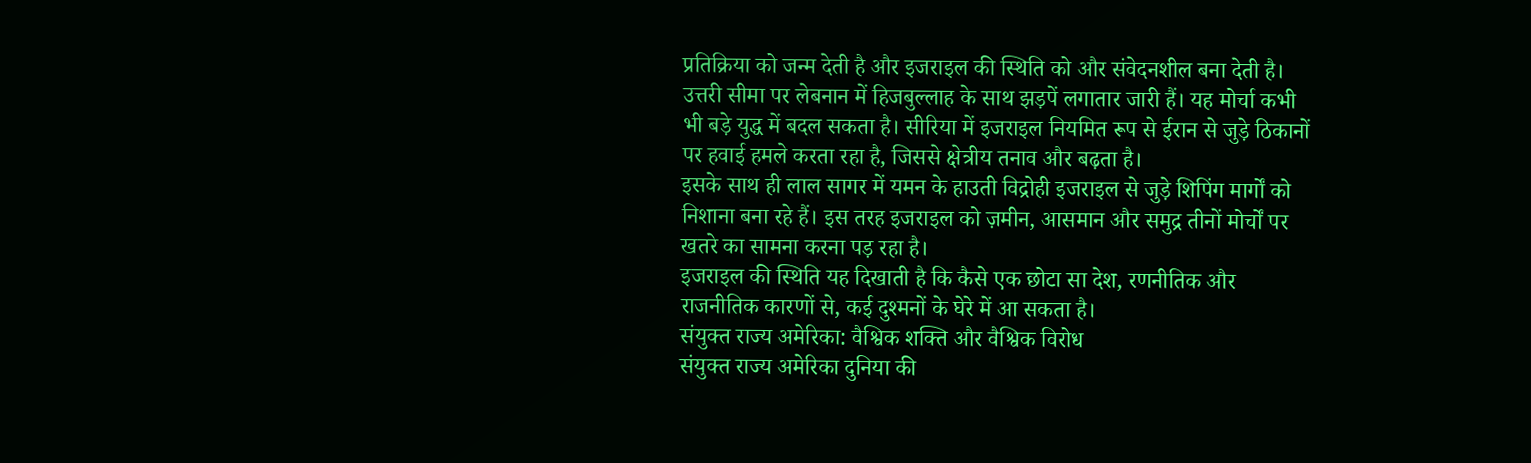प्रतिक्रिया को जन्म देती है और इजराइल की स्थिति को और संवेदनशील बना देती है।
उत्तरी सीमा पर लेबनान में हिजबुल्लाह के साथ झड़पें लगातार जारी हैं। यह मोर्चा कभी भी बड़े युद्ध में बदल सकता है। सीरिया में इजराइल नियमित रूप से ईरान से जुड़े ठिकानों पर हवाई हमले करता रहा है, जिससे क्षेत्रीय तनाव और बढ़ता है।
इसके साथ ही लाल सागर में यमन के हाउती विद्रोही इजराइल से जुड़े शिपिंग मार्गों को निशाना बना रहे हैं। इस तरह इजराइल को ज़मीन, आसमान और समुद्र तीनों मोर्चों पर खतरे का सामना करना पड़ रहा है।
इजराइल की स्थिति यह दिखाती है कि कैसे एक छोटा सा देश, रणनीतिक और राजनीतिक कारणों से, कई दुश्मनों के घेरे में आ सकता है।
संयुक्त राज्य अमेरिका: वैश्विक शक्ति और वैश्विक विरोध
संयुक्त राज्य अमेरिका दुनिया की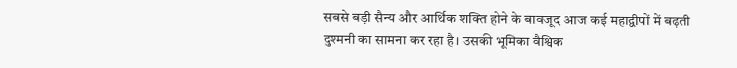सबसे बड़ी सैन्य और आर्थिक शक्ति होने के बावजूद आज कई महाद्वीपों में बढ़ती दुश्मनी का सामना कर रहा है। उसकी भूमिका वैश्विक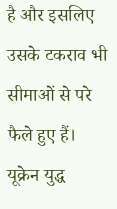है और इसलिए उसके टकराव भी सीमाओं से परे फैले हुए हैं।
यूक्रेन युद्ध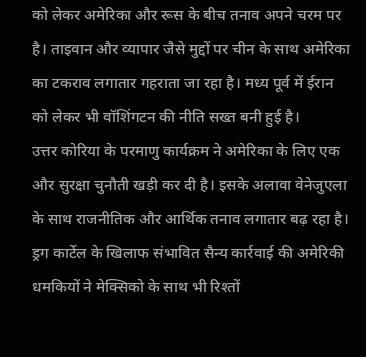को लेकर अमेरिका और रूस के बीच तनाव अपने चरम पर है। ताइवान और व्यापार जैसे मुद्दों पर चीन के साथ अमेरिका का टकराव लगातार गहराता जा रहा है। मध्य पूर्व में ईरान को लेकर भी वॉशिंगटन की नीति सख्त बनी हुई है।
उत्तर कोरिया के परमाणु कार्यक्रम ने अमेरिका के लिए एक और सुरक्षा चुनौती खड़ी कर दी है। इसके अलावा वेनेजुएला के साथ राजनीतिक और आर्थिक तनाव लगातार बढ़ रहा है।
ड्रग कार्टेल के खिलाफ संभावित सैन्य कार्रवाई की अमेरिकी धमकियों ने मेक्सिको के साथ भी रिश्तों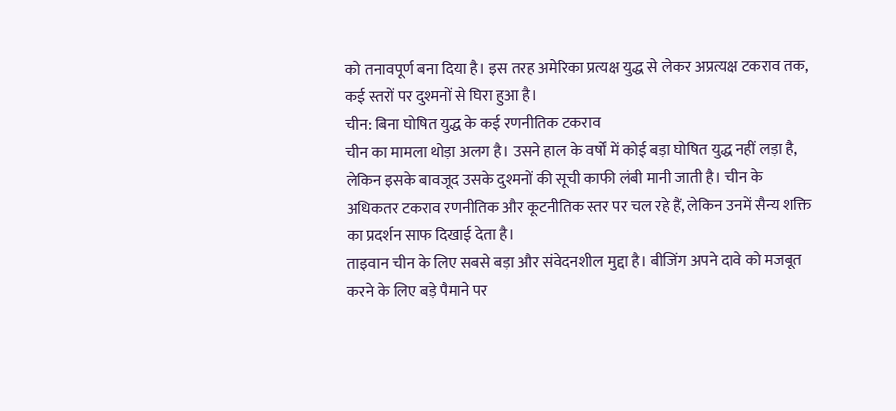को तनावपूर्ण बना दिया है। इस तरह अमेरिका प्रत्यक्ष युद्ध से लेकर अप्रत्यक्ष टकराव तक, कई स्तरों पर दुश्मनों से घिरा हुआ है।
चीन: बिना घोषित युद्ध के कई रणनीतिक टकराव
चीन का मामला थोड़ा अलग है। उसने हाल के वर्षों में कोई बड़ा घोषित युद्ध नहीं लड़ा है, लेकिन इसके बावजूद उसके दुश्मनों की सूची काफी लंबी मानी जाती है। चीन के अधिकतर टकराव रणनीतिक और कूटनीतिक स्तर पर चल रहे हैं, लेकिन उनमें सैन्य शक्ति का प्रदर्शन साफ दिखाई देता है।
ताइवान चीन के लिए सबसे बड़ा और संवेदनशील मुद्दा है। बीजिंग अपने दावे को मजबूत करने के लिए बड़े पैमाने पर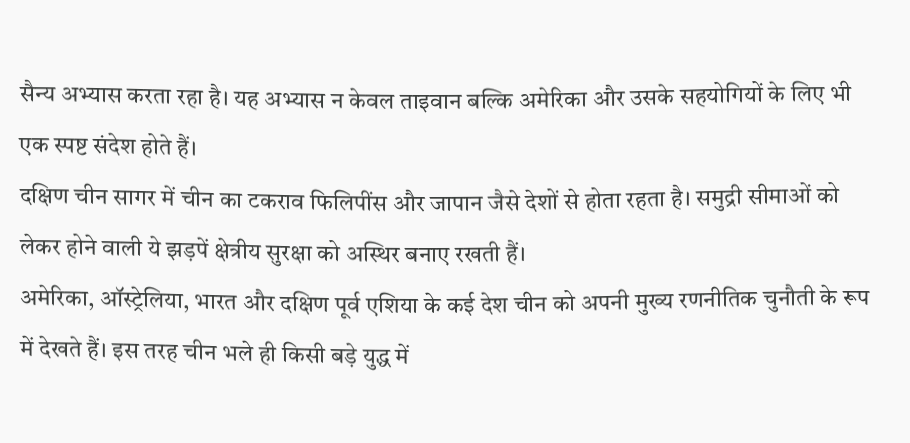सैन्य अभ्यास करता रहा है। यह अभ्यास न केवल ताइवान बल्कि अमेरिका और उसके सहयोगियों के लिए भी एक स्पष्ट संदेश होते हैं।
दक्षिण चीन सागर में चीन का टकराव फिलिपींस और जापान जैसे देशों से होता रहता है। समुद्री सीमाओं को लेकर होने वाली ये झड़पें क्षेत्रीय सुरक्षा को अस्थिर बनाए रखती हैं।
अमेरिका, ऑस्ट्रेलिया, भारत और दक्षिण पूर्व एशिया के कई देश चीन को अपनी मुख्य रणनीतिक चुनौती के रूप में देखते हैं। इस तरह चीन भले ही किसी बड़े युद्ध में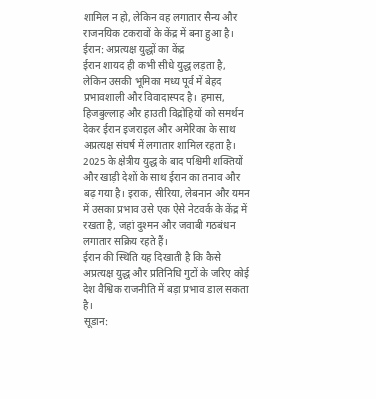शामिल न हो, लेकिन वह लगातार सैन्य और राजनयिक टकरावों के केंद्र में बना हुआ है।
ईरान: अप्रत्यक्ष युद्धों का केंद्र
ईरान शायद ही कभी सीधे युद्ध लड़ता है, लेकिन उसकी भूमिका मध्य पूर्व में बेहद प्रभावशाली और विवादास्पद है। हमास, हिजबुल्लाह और हाउती विद्रोहियों को समर्थन देकर ईरान इजराइल और अमेरिका के साथ अप्रत्यक्ष संघर्ष में लगातार शामिल रहता है।
2025 के क्षेत्रीय युद्ध के बाद पश्चिमी शक्तियों और खाड़ी देशों के साथ ईरान का तनाव और बढ़ गया है। इराक, सीरिया, लेबनान और यमन में उसका प्रभाव उसे एक ऐसे नेटवर्क के केंद्र में रखता है, जहां दुश्मन और जवाबी गठबंधन लगातार सक्रिय रहते हैं।
ईरान की स्थिति यह दिखाती है कि कैसे अप्रत्यक्ष युद्ध और प्रतिनिधि गुटों के जरिए कोई देश वैश्विक राजनीति में बड़ा प्रभाव डाल सकता है।
सूडान: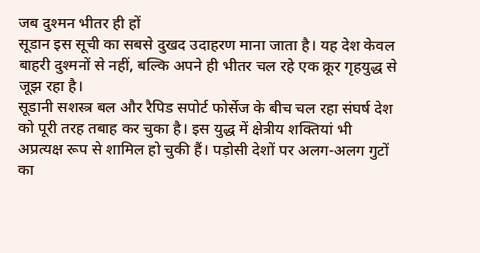जब दुश्मन भीतर ही हों
सूडान इस सूची का सबसे दुखद उदाहरण माना जाता है। यह देश केवल बाहरी दुश्मनों से नहीं, बल्कि अपने ही भीतर चल रहे एक क्रूर गृहयुद्ध से जूझ रहा है।
सूडानी सशस्त्र बल और रैपिड सपोर्ट फोर्सेज के बीच चल रहा संघर्ष देश को पूरी तरह तबाह कर चुका है। इस युद्ध में क्षेत्रीय शक्तियां भी अप्रत्यक्ष रूप से शामिल हो चुकी हैं। पड़ोसी देशों पर अलग-अलग गुटों का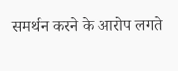समर्थन करने के आरोप लगते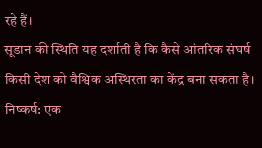रहे हैं।
सूडान की स्थिति यह दर्शाती है कि कैसे आंतरिक संघर्ष किसी देश को वैश्विक अस्थिरता का केंद्र बना सकता है।
निष्कर्ष: एक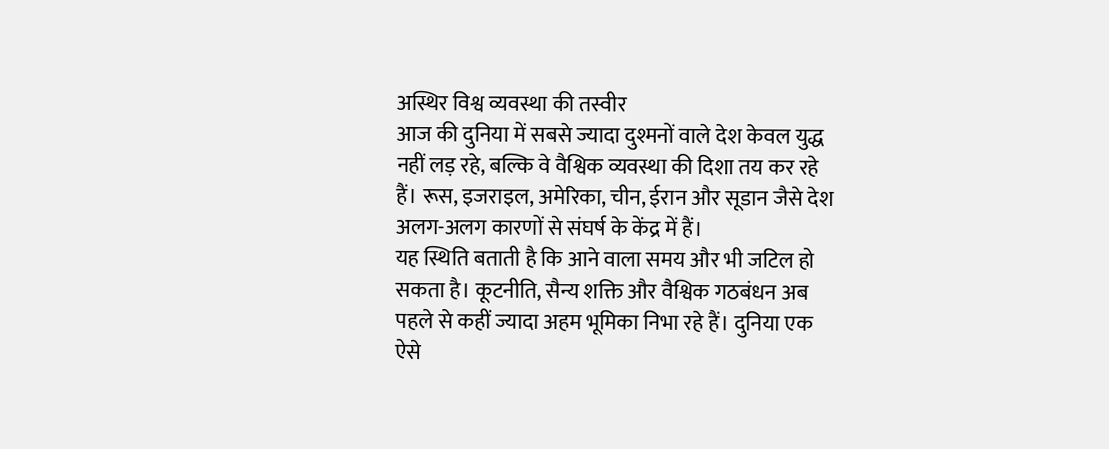अस्थिर विश्व व्यवस्था की तस्वीर
आज की दुनिया में सबसे ज्यादा दुश्मनों वाले देश केवल युद्ध नहीं लड़ रहे, बल्कि वे वैश्विक व्यवस्था की दिशा तय कर रहे हैं। रूस, इजराइल, अमेरिका, चीन, ईरान और सूडान जैसे देश अलग-अलग कारणों से संघर्ष के केंद्र में हैं।
यह स्थिति बताती है कि आने वाला समय और भी जटिल हो सकता है। कूटनीति, सैन्य शक्ति और वैश्विक गठबंधन अब पहले से कहीं ज्यादा अहम भूमिका निभा रहे हैं। दुनिया एक ऐसे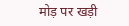मोड़ पर खड़ी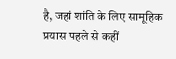है, जहां शांति के लिए सामूहिक प्रयास पहले से कहीं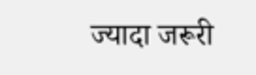ज्यादा जरूरी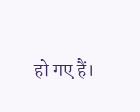हो गए हैं।